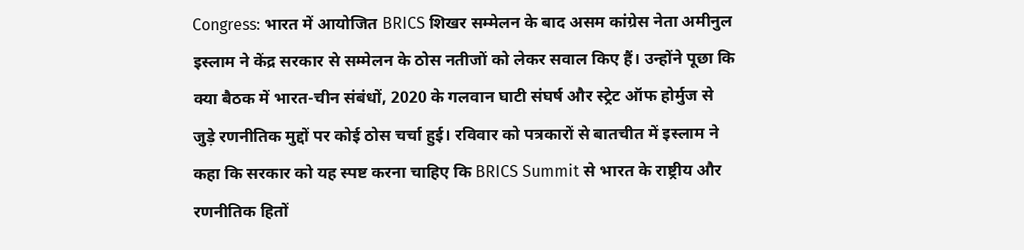Congress: भारत में आयोजित BRICS शिखर सम्मेलन के बाद असम कांग्रेस नेता अमीनुल इस्लाम ने केंद्र सरकार से सम्मेलन के ठोस नतीजों को लेकर सवाल किए हैं। उन्होंने पूछा कि क्या बैठक में भारत-चीन संबंधों, 2020 के गलवान घाटी संघर्ष और स्ट्रेट ऑफ होर्मुज से जुड़े रणनीतिक मुद्दों पर कोई ठोस चर्चा हुई। रविवार को पत्रकारों से बातचीत में इस्लाम ने कहा कि सरकार को यह स्पष्ट करना चाहिए कि BRICS Summit से भारत के राष्ट्रीय और रणनीतिक हितों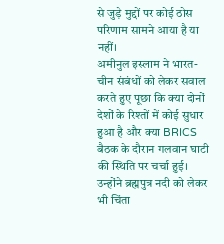से जुड़े मुद्दों पर कोई ठोस परिणाम सामने आया है या नहीं।
अमीनुल इस्लाम ने भारत-चीन संबंधों को लेकर सवाल करते हुए पूछा कि क्या दोनों देशों के रिश्तों में कोई सुधार हुआ है और क्या BRICS बैठक के दौरान गलवान घाटी की स्थिति पर चर्चा हुई। उन्होंने ब्रह्मपुत्र नदी को लेकर भी चिंता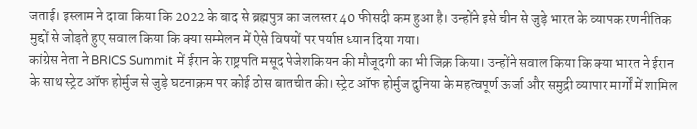जताई। इस्लाम ने दावा किया कि 2022 के बाद से ब्रह्मपुत्र का जलस्तर 40 फीसदी कम हुआ है। उन्होंने इसे चीन से जुड़े भारत के व्यापक रणनीतिक मुद्दों से जोड़ते हुए सवाल किया कि क्या सम्मेलन में ऐसे विषयों पर पर्याप्त ध्यान दिया गया।
कांग्रेस नेता ने BRICS Summit में ईरान के राष्ट्रपति मसूद पेजेशकियन की मौजूदगी का भी जिक्र किया। उन्होंने सवाल किया कि क्या भारत ने ईरान के साथ स्ट्रेट ऑफ होर्मुज से जुड़े घटनाक्रम पर कोई ठोस बातचीत की। स्ट्रेट ऑफ होर्मुज दुनिया के महत्वपूर्ण ऊर्जा और समुद्री व्यापार मार्गों में शामिल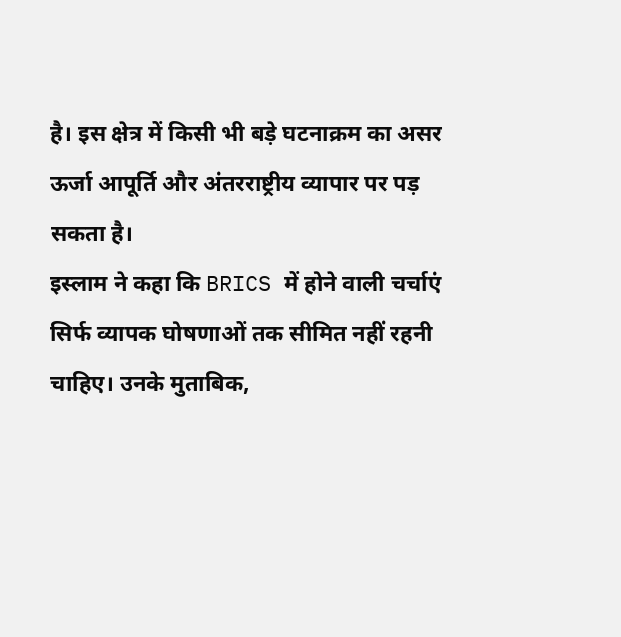है। इस क्षेत्र में किसी भी बड़े घटनाक्रम का असर ऊर्जा आपूर्ति और अंतरराष्ट्रीय व्यापार पर पड़ सकता है।
इस्लाम ने कहा कि BRICS में होने वाली चर्चाएं सिर्फ व्यापक घोषणाओं तक सीमित नहीं रहनी चाहिए। उनके मुताबिक,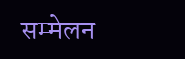सम्मेलन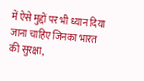में ऐसे मुद्दों पर भी ध्यान दिया जाना चाहिए जिनका भारत की सुरक्षा,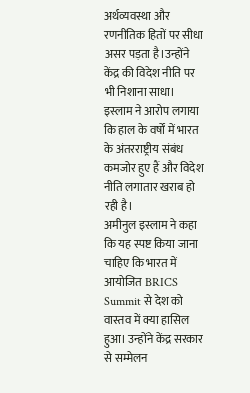अर्थव्यवस्था और रणनीतिक हितों पर सीधा असर पड़ता है।उन्होंने केंद्र की विदेश नीति पर भी निशाना साधा। इस्लाम ने आरोप लगाया कि हाल के वर्षों में भारत के अंतरराष्ट्रीय संबंध कमजोर हुए हैं और विदेश नीति लगातार खराब हो रही है।
अमीनुल इस्लाम ने कहा कि यह स्पष्ट किया जाना चाहिए कि भारत में आयोजित BRICS Summit से देश को वास्तव में क्या हासिल हुआ। उन्होंने केंद्र सरकार से सम्मेलन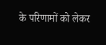के परिणामों को लेकर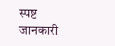स्पष्ट जानकारी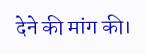देने की मांग की।